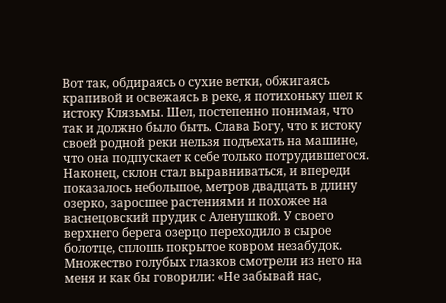Вот так, обдираясь о сухие ветки, обжигаясь крапивой и освежаясь в реке, я потихоньку шел к истоку Клязьмы. Шел, постепенно понимая, что так и должно было быть. Слава Богу, что к истоку своей родной реки нельзя подъехать на машине, что она подпускает к себе только потрудившегося. Наконец, склон стал выравниваться, и впереди показалось небольшое, метров двадцать в длину озерко, заросшее растениями и похожее на васнецовский прудик с Аленушкой. У своего верхнего берега озерцо переходило в сырое болотце, сплошь покрытое ковром незабудок. Множество голубых глазков смотрели из него на меня и как бы говорили: «Не забывай нас,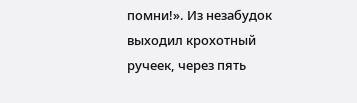помни!». Из незабудок выходил крохотный ручеек, через пять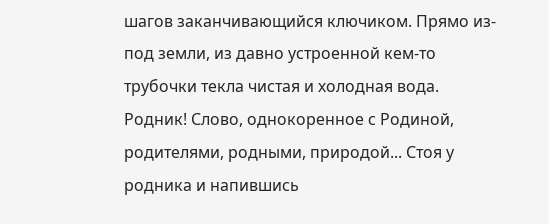шагов заканчивающийся ключиком. Прямо из-под земли, из давно устроенной кем-то трубочки текла чистая и холодная вода. Родник! Слово, однокоренное с Родиной, родителями, родными, природой... Стоя у родника и напившись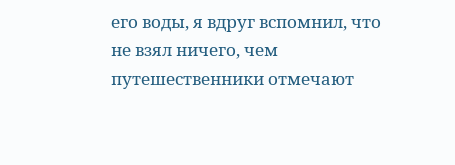его воды, я вдруг вспомнил, что не взял ничего, чем путешественники отмечают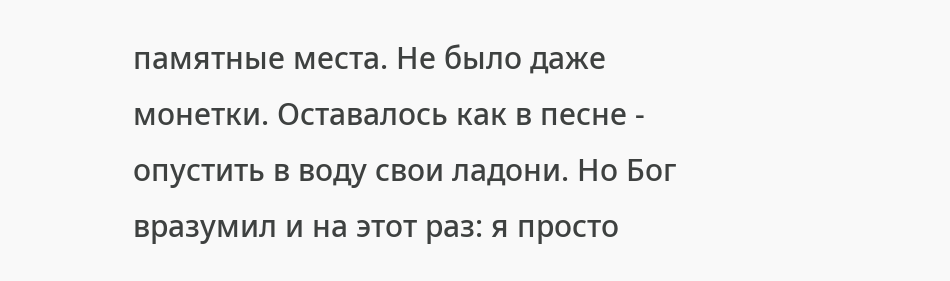памятные места. Не было даже монетки. Оставалось как в песне - опустить в воду свои ладони. Но Бог вразумил и на этот раз: я просто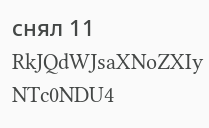снял 11
RkJQdWJsaXNoZXIy NTc0NDU4